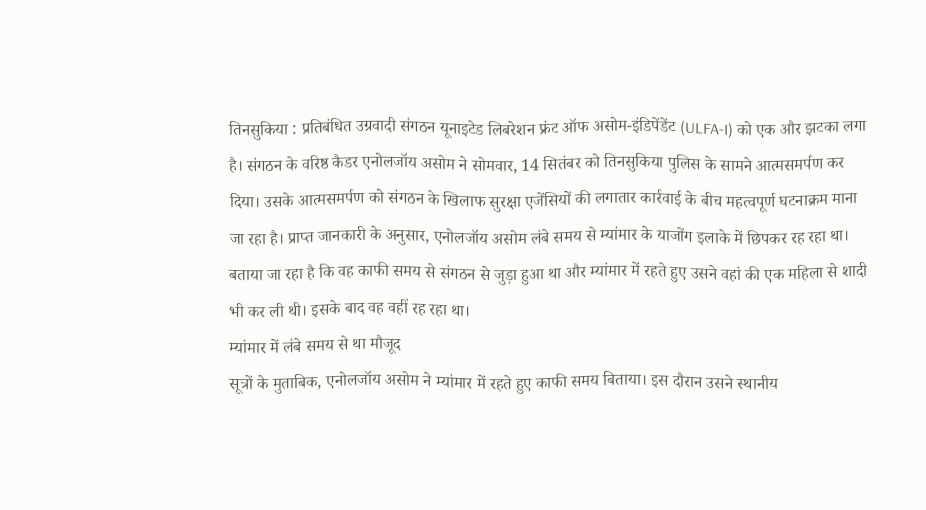तिनसुकिया : प्रतिबंधित उग्रवादी संगठन यूनाइटेड लिबरेशन फ्रंट ऑफ असोम-इंडिपेंडेंट (ULFA-I) को एक और झटका लगा है। संगठन के वरिष्ठ कैडर एनोलजॉय असोम ने सोमवार, 14 सितंबर को तिनसुकिया पुलिस के सामने आत्मसमर्पण कर दिया। उसके आत्मसमर्पण को संगठन के खिलाफ सुरक्षा एजेंसियों की लगातार कार्रवाई के बीच महत्वपूर्ण घटनाक्रम माना जा रहा है। प्राप्त जानकारी के अनुसार, एनोलजॉय असोम लंबे समय से म्यांमार के याजोंग इलाके में छिपकर रह रहा था। बताया जा रहा है कि वह काफी समय से संगठन से जुड़ा हुआ था और म्यांमार में रहते हुए उसने वहां की एक महिला से शादी भी कर ली थी। इसके बाद वह वहीं रह रहा था।
म्यांमार में लंबे समय से था मौजूद
सूत्रों के मुताबिक, एनोलजॉय असोम ने म्यांमार में रहते हुए काफी समय बिताया। इस दौरान उसने स्थानीय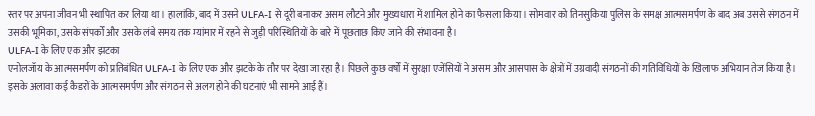स्तर पर अपना जीवन भी स्थापित कर लिया था। हालांकि, बाद में उसने ULFA-I से दूरी बनाकर असम लौटने और मुख्यधारा में शामिल होने का फैसला किया। सोमवार को तिनसुकिया पुलिस के समक्ष आत्मसमर्पण के बाद अब उससे संगठन में उसकी भूमिका, उसके संपर्कों और उसके लंबे समय तक म्यांमार में रहने से जुड़ी परिस्थितियों के बारे में पूछताछ किए जाने की संभावना है।
ULFA-I के लिए एक और झटका
एनोलजॉय के आत्मसमर्पण को प्रतिबंधित ULFA-I के लिए एक और झटके के तौर पर देखा जा रहा है। पिछले कुछ वर्षों में सुरक्षा एजेंसियों ने असम और आसपास के क्षेत्रों में उग्रवादी संगठनों की गतिविधियों के खिलाफ अभियान तेज किया है। इसके अलावा कई कैडरों के आत्मसमर्पण और संगठन से अलग होने की घटनाएं भी सामने आई हैं।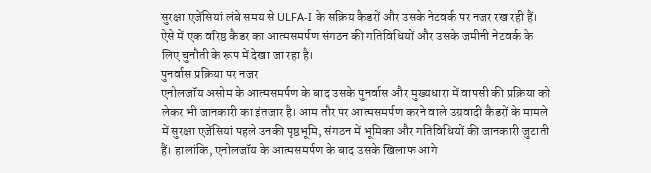सुरक्षा एजेंसियां लंबे समय से ULFA-I के सक्रिय कैडरों और उसके नेटवर्क पर नजर रख रही हैं। ऐसे में एक वरिष्ठ कैडर का आत्मसमर्पण संगठन की गतिविधियों और उसके जमीनी नेटवर्क के लिए चुनौती के रूप में देखा जा रहा है।
पुनर्वास प्रक्रिया पर नजर
एनोलजॉय असोम के आत्मसमर्पण के बाद उसके पुनर्वास और मुख्यधारा में वापसी की प्रक्रिया को लेकर भी जानकारी का इंतजार है। आम तौर पर आत्मसमर्पण करने वाले उग्रवादी कैडरों के मामले में सुरक्षा एजेंसियां पहले उनकी पृष्ठभूमि, संगठन में भूमिका और गतिविधियों की जानकारी जुटाती हैं। हालांकि, एनोलजॉय के आत्मसमर्पण के बाद उसके खिलाफ आगे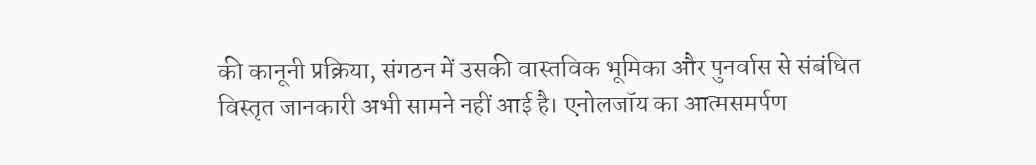की कानूनी प्रक्रिया, संगठन में उसकी वास्तविक भूमिका और पुनर्वास से संबंधित विस्तृत जानकारी अभी सामने नहीं आई है। एनोलजॉय का आत्मसमर्पण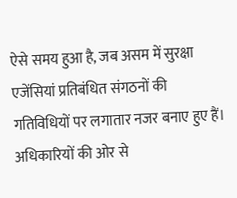ऐसे समय हुआ है, जब असम में सुरक्षा एजेंसियां प्रतिबंधित संगठनों की गतिविधियों पर लगातार नजर बनाए हुए हैं। अधिकारियों की ओर से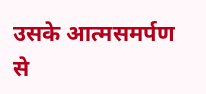उसके आत्मसमर्पण से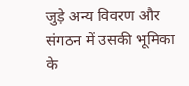जुड़े अन्य विवरण और संगठन में उसकी भूमिका के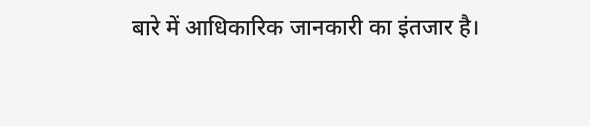बारे में आधिकारिक जानकारी का इंतजार है।